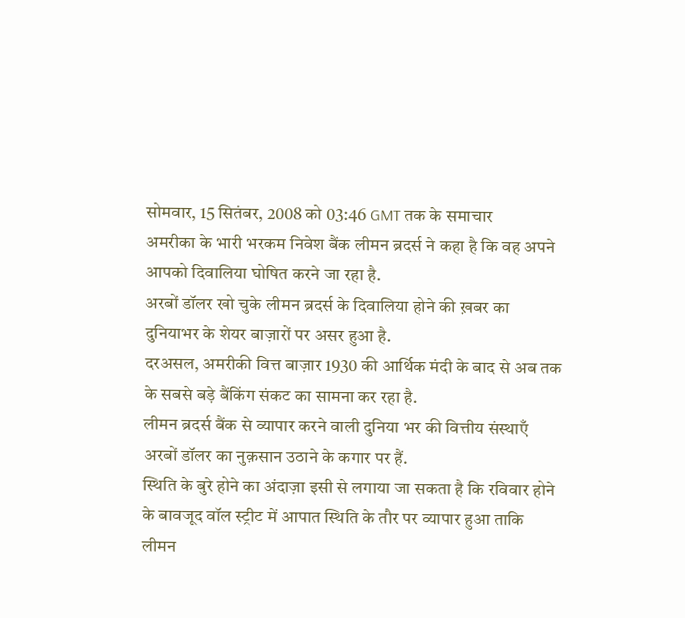सोमवार, 15 सितंबर, 2008 को 03:46 GMT तक के समाचार
अमरीका के भारी भरकम निवेश बैंक लीमन ब्रदर्स ने कहा है कि वह अपने आपको दिवालिया घोषित करने जा रहा है.
अरबों डॉलर खो चुके लीमन ब्रदर्स के दिवालिया होने की ख़बर का दुनियाभर के शेयर बाज़ारों पर असर हुआ है.
दरअसल, अमरीकी वित्त बाज़ार 1930 की आर्थिक मंदी के बाद से अब तक के सबसे बड़े बैंकिंग संकट का सामना कर रहा है.
लीमन ब्रदर्स बैंक से व्यापार करने वाली दुनिया भर की वित्तीय संस्थाएँ अरबों डॉलर का नुक़सान उठाने के कगार पर हैं.
स्थिति के बुरे होने का अंदाज़ा इसी से लगाया जा सकता है कि रविवार होने के बावजूद वॉल स्ट्रीट में आपात स्थिति के तौर पर व्यापार हुआ ताकि लीमन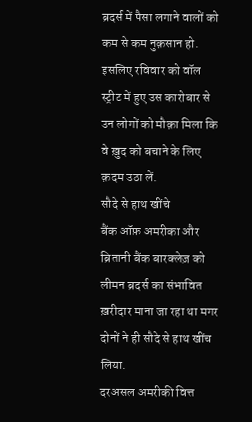ब्रदर्स में पैसा लगाने वालों को कम से कम नुक़सान हो.
इसलिए रविवार को वॉल स्ट्रीट में हुए उस कारोबार से उन लोगों को मौक़ा मिला कि वे ख़ुद को बचाने के लिए क़दम उठा लें.
सौदे से हाथ खींचे
बैंक ऑफ़ अमरीका और ब्रितानी बैंक बारक्लेज़ को लीमन ब्रदर्स का संभावित ख़रीदार माना जा रहा था मगर दोनों ने ही सौदे से हाथ खींच लिया.
दरअसल अमरीकी वित्त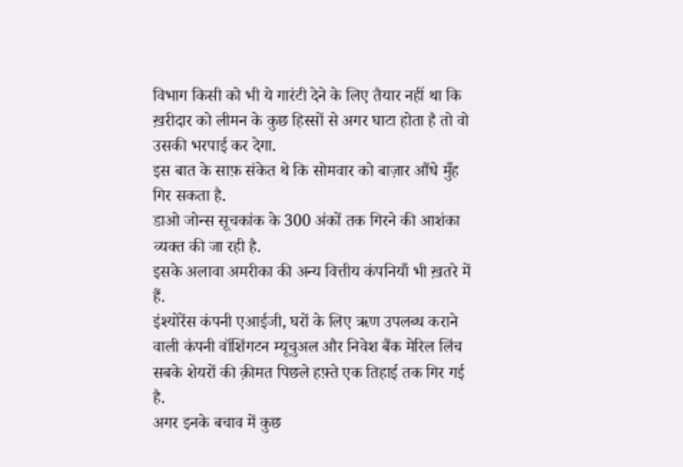विभाग किसी को भी ये गारंटी देने के लिए तैयार नहीं था कि ख़रीदार को लीमन के कुछ हिस्सों से अगर घाटा होता है तो वो उसकी भरपाई कर देगा.
इस बात के साफ़ संकेत थे कि सोमवार को बाज़ार औंधे मुँह गिर सकता है.
डाओ जोन्स सूचकांक के 300 अंकों तक गिरने की आशंका व्यक्त की जा रही है.
इसके अलावा अमरीका की अन्य वित्तीय कंपनियाँ भी ख़तरे में हैं.
इंश्योरेंस कंपनी एआईजी, घरों के लिए ऋण उपलब्ध कराने वाली कंपनी वॉशिंगटन म्यूचुअल और निवेश बैंक मेरिल लिंच सबके शेयरों की क़ीमत पिछले हफ़्ते एक तिहाई तक गिर गई है.
अगर इनके बचाव में कुछ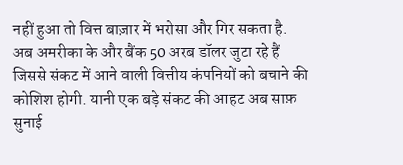नहीं हुआ तो वित्त बाज़ार में भरोसा और गिर सकता है.
अब अमरीका के और बैंक 50 अरब डॉलर जुटा रहे हैं जिससे संकट में आने वाली वित्तीय कंपनियों को बचाने की कोशिश होगी. यानी एक बड़े संकट की आहट अब साफ़ सुनाई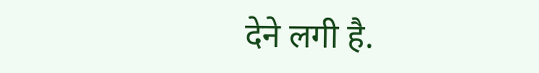देने लगी है.